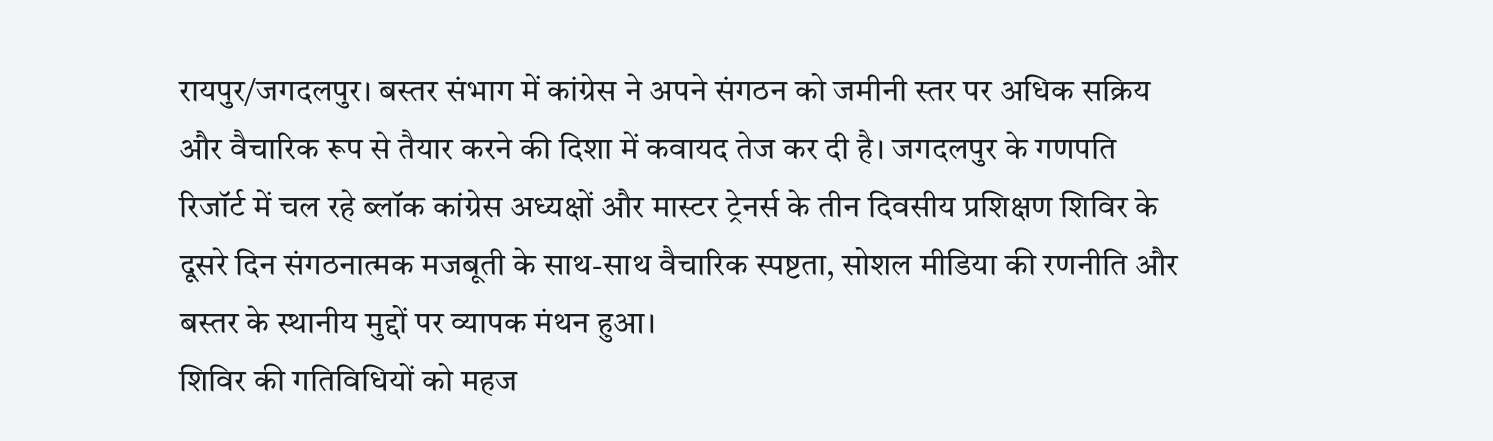रायपुर/जगदलपुर। बस्तर संभाग में कांग्रेस ने अपने संगठन को जमीनी स्तर पर अधिक सक्रिय और वैचारिक रूप से तैयार करने की दिशा में कवायद तेज कर दी है। जगदलपुर के गणपति रिजॉर्ट में चल रहे ब्लॉक कांग्रेस अध्यक्षों और मास्टर ट्रेनर्स के तीन दिवसीय प्रशिक्षण शिविर के दूसरे दिन संगठनात्मक मजबूती के साथ-साथ वैचारिक स्पष्टता, सोशल मीडिया की रणनीति और बस्तर के स्थानीय मुद्दों पर व्यापक मंथन हुआ।
शिविर की गतिविधियों को महज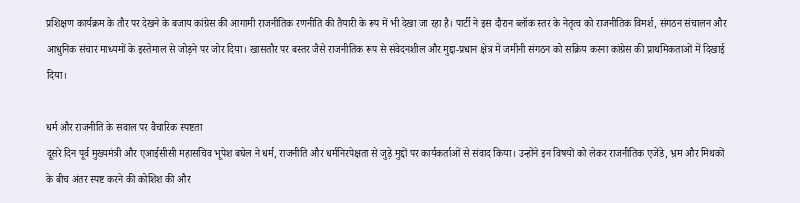प्रशिक्षण कार्यक्रम के तौर पर देखने के बजाय कांग्रेस की आगामी राजनीतिक रणनीति की तैयारी के रूप में भी देखा जा रहा है। पार्टी ने इस दौरान ब्लॉक स्तर के नेतृत्व को राजनीतिक विमर्श, संगठन संचालन और आधुनिक संचार माध्यमों के इस्तेमाल से जोड़ने पर जोर दिया। खासतौर पर बस्तर जैसे राजनीतिक रूप से संवेदनशील और मुद्दा-प्रधान क्षेत्र में जमीनी संगठन को सक्रिय करना कांग्रेस की प्राथमिकताओं में दिखाई दिया।

धर्म और राजनीति के सवाल पर वैचारिक स्पष्टता
दूसरे दिन पूर्व मुख्यमंत्री और एआईसीसी महासचिव भूपेश बघेल ने धर्म, राजनीति और धर्मनिरपेक्षता से जुड़े मुद्दों पर कार्यकर्ताओं से संवाद किया। उन्होंने इन विषयों को लेकर राजनीतिक एजेंडे, भ्रम और मिथकों के बीच अंतर स्पष्ट करने की कोशिश की और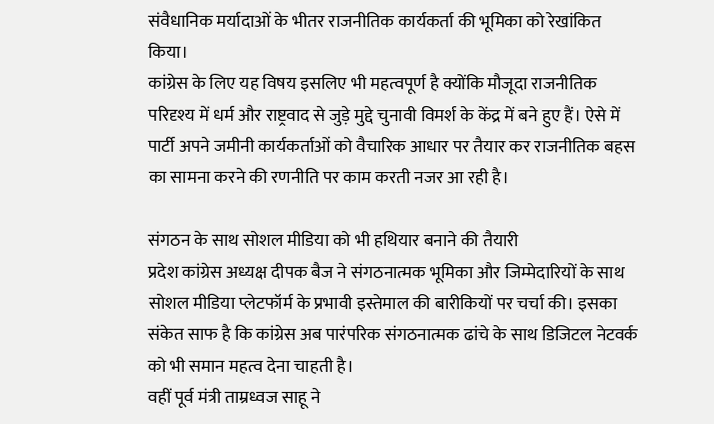संवैधानिक मर्यादाओं के भीतर राजनीतिक कार्यकर्ता की भूमिका को रेखांकित किया।
कांग्रेस के लिए यह विषय इसलिए भी महत्वपूर्ण है क्योंकि मौजूदा राजनीतिक परिदृश्य में धर्म और राष्ट्रवाद से जुड़े मुद्दे चुनावी विमर्श के केंद्र में बने हुए हैं। ऐसे में पार्टी अपने जमीनी कार्यकर्ताओं को वैचारिक आधार पर तैयार कर राजनीतिक बहस का सामना करने की रणनीति पर काम करती नजर आ रही है।

संगठन के साथ सोशल मीडिया को भी हथियार बनाने की तैयारी
प्रदेश कांग्रेस अध्यक्ष दीपक बैज ने संगठनात्मक भूमिका और जिम्मेदारियों के साथ सोशल मीडिया प्लेटफॉर्म के प्रभावी इस्तेमाल की बारीकियों पर चर्चा की। इसका संकेत साफ है कि कांग्रेस अब पारंपरिक संगठनात्मक ढांचे के साथ डिजिटल नेटवर्क को भी समान महत्व देना चाहती है।
वहीं पूर्व मंत्री ताम्रध्वज साहू ने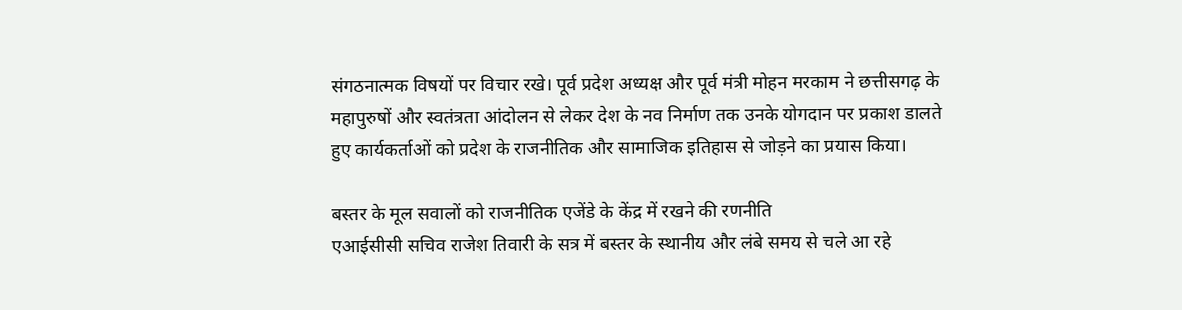संगठनात्मक विषयों पर विचार रखे। पूर्व प्रदेश अध्यक्ष और पूर्व मंत्री मोहन मरकाम ने छत्तीसगढ़ के महापुरुषों और स्वतंत्रता आंदोलन से लेकर देश के नव निर्माण तक उनके योगदान पर प्रकाश डालते हुए कार्यकर्ताओं को प्रदेश के राजनीतिक और सामाजिक इतिहास से जोड़ने का प्रयास किया।

बस्तर के मूल सवालों को राजनीतिक एजेंडे के केंद्र में रखने की रणनीति
एआईसीसी सचिव राजेश तिवारी के सत्र में बस्तर के स्थानीय और लंबे समय से चले आ रहे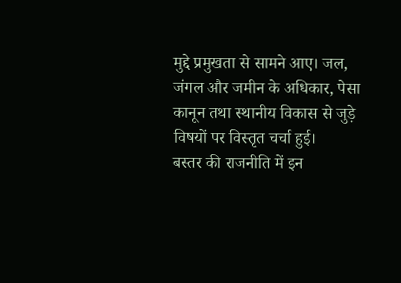मुद्दे प्रमुखता से सामने आए। जल, जंगल और जमीन के अधिकार, पेसा कानून तथा स्थानीय विकास से जुड़े विषयों पर विस्तृत चर्चा हुई।
बस्तर की राजनीति में इन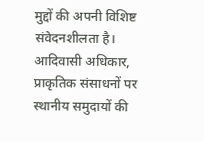मुद्दों की अपनी विशिष्ट संवेदनशीलता है। आदिवासी अधिकार, प्राकृतिक संसाधनों पर स्थानीय समुदायों की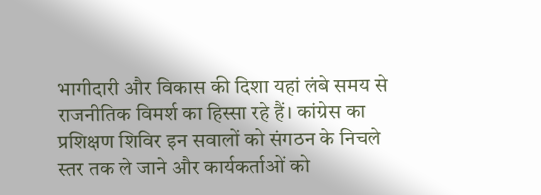भागीदारी और विकास की दिशा यहां लंबे समय से राजनीतिक विमर्श का हिस्सा रहे हैं। कांग्रेस का प्रशिक्षण शिविर इन सवालों को संगठन के निचले स्तर तक ले जाने और कार्यकर्ताओं को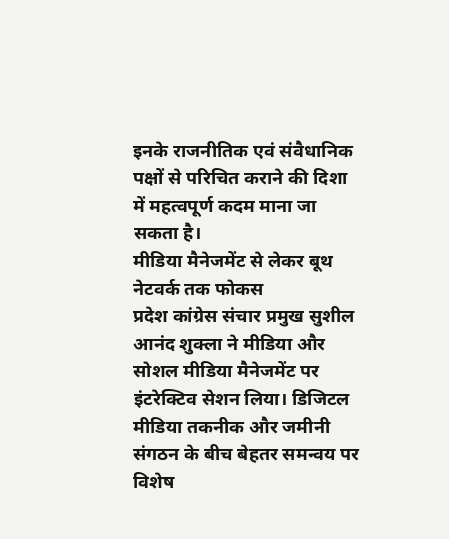इनके राजनीतिक एवं संवैधानिक पक्षों से परिचित कराने की दिशा में महत्वपूर्ण कदम माना जा सकता है।
मीडिया मैनेजमेंट से लेकर बूथ नेटवर्क तक फोकस
प्रदेश कांग्रेस संचार प्रमुख सुशील आनंद शुक्ला ने मीडिया और सोशल मीडिया मैनेजमेंट पर इंटरेक्टिव सेशन लिया। डिजिटल मीडिया तकनीक और जमीनी संगठन के बीच बेहतर समन्वय पर विशेष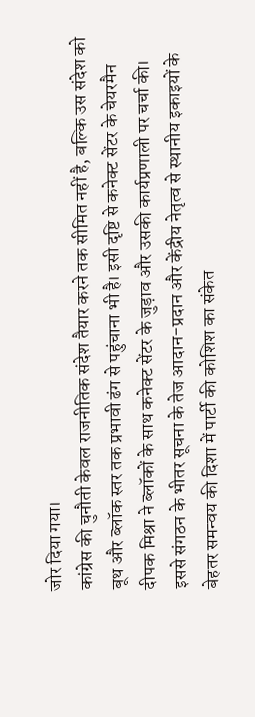जोर दिया गया।
कांग्रेस की चुनौती केवल राजनीतिक संदेश तैयार करने तक सीमित नहीं है, बल्कि उस संदेश को बूथ और ब्लॉक स्तर तक प्रभावी ढंग से पहुंचाना भी है। इसी दृष्टि से कनेक्ट सेंटर के चेयरमैन दीपक मिश्रा ने ब्लॉकों के साथ कनेक्ट सेंटर के जुड़ाव और उसकी कार्यप्रणाली पर चर्चा की। इससे संगठन के भीतर सूचना के तेज आदान-प्रदान और केंद्रीय नेतृत्व से स्थानीय इकाइयों के बेहतर समन्वय की दिशा में पार्टी की कोशिश का संकेत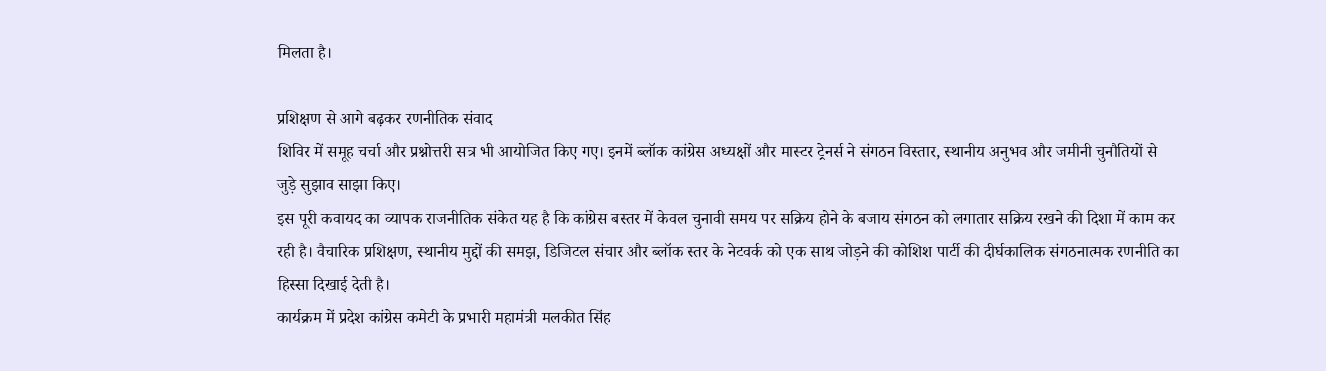मिलता है।

प्रशिक्षण से आगे बढ़कर रणनीतिक संवाद
शिविर में समूह चर्चा और प्रश्नोत्तरी सत्र भी आयोजित किए गए। इनमें ब्लॉक कांग्रेस अध्यक्षों और मास्टर ट्रेनर्स ने संगठन विस्तार, स्थानीय अनुभव और जमीनी चुनौतियों से जुड़े सुझाव साझा किए।
इस पूरी कवायद का व्यापक राजनीतिक संकेत यह है कि कांग्रेस बस्तर में केवल चुनावी समय पर सक्रिय होने के बजाय संगठन को लगातार सक्रिय रखने की दिशा में काम कर रही है। वैचारिक प्रशिक्षण, स्थानीय मुद्दों की समझ, डिजिटल संचार और ब्लॉक स्तर के नेटवर्क को एक साथ जोड़ने की कोशिश पार्टी की दीर्घकालिक संगठनात्मक रणनीति का हिस्सा दिखाई देती है।
कार्यक्रम में प्रदेश कांग्रेस कमेटी के प्रभारी महामंत्री मलकीत सिंह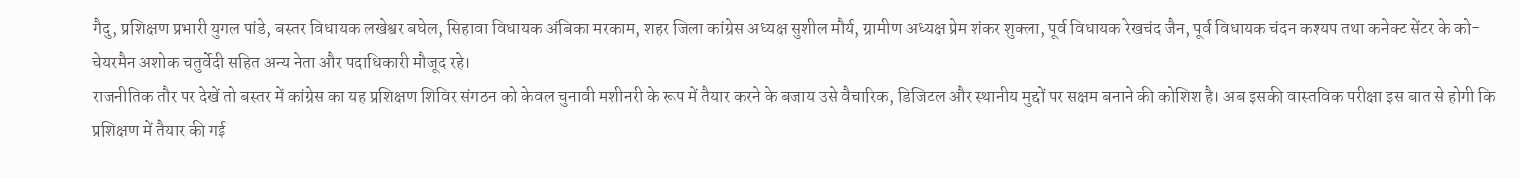गैदु, प्रशिक्षण प्रभारी युगल पांडे, बस्तर विधायक लखेश्वर बघेल, सिहावा विधायक अंबिका मरकाम, शहर जिला कांग्रेस अध्यक्ष सुशील मौर्य, ग्रामीण अध्यक्ष प्रेम शंकर शुक्ला, पूर्व विधायक रेखचंद जैन, पूर्व विधायक चंदन कश्यप तथा कनेक्ट सेंटर के को-चेयरमैन अशोक चतुर्वेदी सहित अन्य नेता और पदाधिकारी मौजूद रहे।
राजनीतिक तौर पर देखें तो बस्तर में कांग्रेस का यह प्रशिक्षण शिविर संगठन को केवल चुनावी मशीनरी के रूप में तैयार करने के बजाय उसे वैचारिक, डिजिटल और स्थानीय मुद्दों पर सक्षम बनाने की कोशिश है। अब इसकी वास्तविक परीक्षा इस बात से होगी कि प्रशिक्षण में तैयार की गई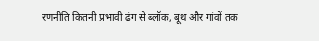रणनीति कितनी प्रभावी ढंग से ब्लॉक, बूथ और गांवों तक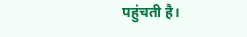पहुंचती है।